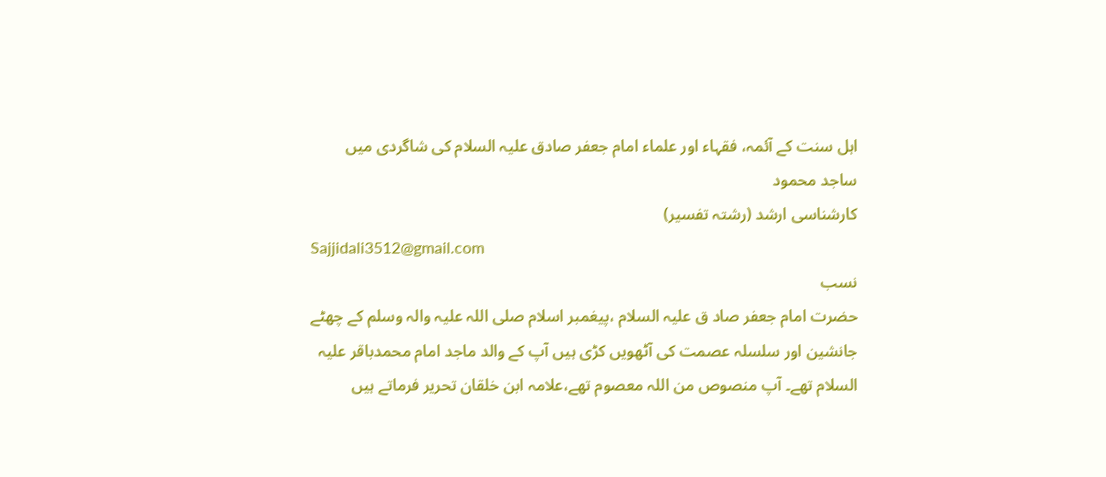اہل سنت کے آئمہ، فقہاء اور علماء امام جعفر صادق علیہ السلام کی شاگردی میں
ساجد محمود
کارشناسی ارشد (رشتہ تفسیر)
Sajjidali3512@gmail.com
نسب
حضرت امام جعفر صاد ق علیہ السلام ،پیغمبر اسلام صلی اللہ علیہ والہ وسلم کے چھٹے جانشین اور سلسلہ عصمت کی آٹھویں کڑی ہیں آپ کے والد ماجد امام محمدباقر علیہ السلام تھے۔ آپ منصوص من اللہ معصوم تھے،علامہ ابن خلقان تحریر فرماتے ہیں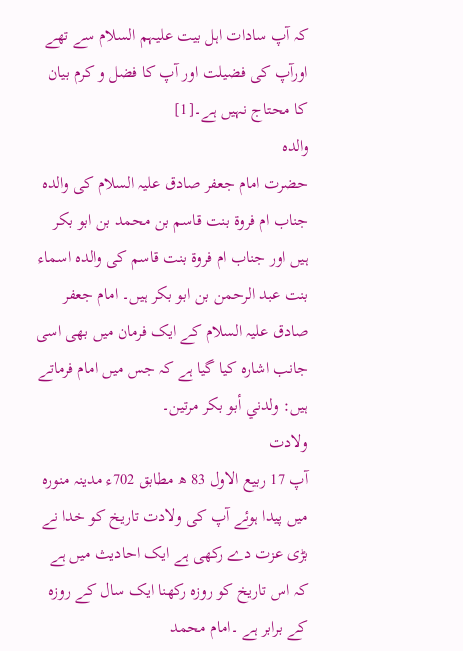کہ آپ سادات اہل بیت علیہم السلام سے تھے اورآپ کی فضیلت اور آپ کا فضل و کرم بیان کا محتاج نہیں ہے۔[1]
والدہ
حضرت امام جعفر صادق علیہ السلام کی والدہ جناب ام فروة بنت قاسم بن محمد بن ابو بكر ہیں اور جناب ام فروۃ بنت قاسم کی والدہ اسماء بنت عبد الرحمن بن ابو بكر ہیں۔ امام جعفر صادق علیہ السلام کے ایک فرمان میں بھی اسی جانب اشارہ کیا گیا ہے کہ جس میں امام فرماتے ہیں: ولدني أبو بكر مرتين۔
ولادت
آپ 17 ربیع الاول 83 ھ مطابق 702ء مدینہ منورہ میں پیدا ہوئے آپ کی ولادت تاریخ کو خدا نے بڑی عزت دے رکھی ہے ایک احادیث میں ہے کہ اس تاریخ کو روزہ رکھنا ایک سال کے روزہ کے برابر ہے ۔امام محمد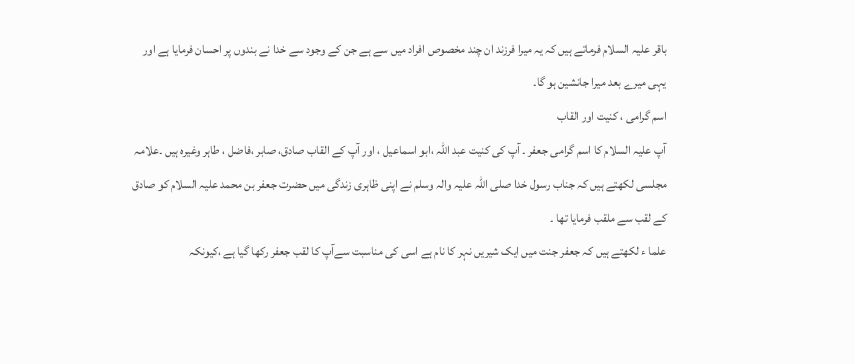باقر علیہ السلام فرماتے ہیں کہ یہ میرا فرزند ان چند مخصوص افراد میں سے ہے جن کے وجود سے خدا نے بندوں پر احسان فرمایا ہے اور یہی میرے بعد میرا جانشین ہو گا۔
اسم گرامی ، کنیت اور القاب
آپ علیہ السلام کا اسم گرامی جعفر ۔ آپ کی کنیت عبد اللہ ،ابو اسماعیل ، اور آپ کے القاب صادق، صابر ،فاضل ، طاہر وغیرہ ہیں ۔علامہ مجلسی لکھتے ہیں کہ جناب رسول خدا صلی اللہ علیہ والہ وسلم نے اپنی ظاہری زندگی میں حضرت جعفر بن محمد علیہ السلام کو صادق کے لقب سے ملقب فرمایا تھا ۔
علما ء لکھتے ہیں کہ جعفر جنت میں ایک شیریں نہر کا نام ہے اسی کی مناسبت سےآپ کا لقب جعفر رکھا گیا ہے ،کیونکہ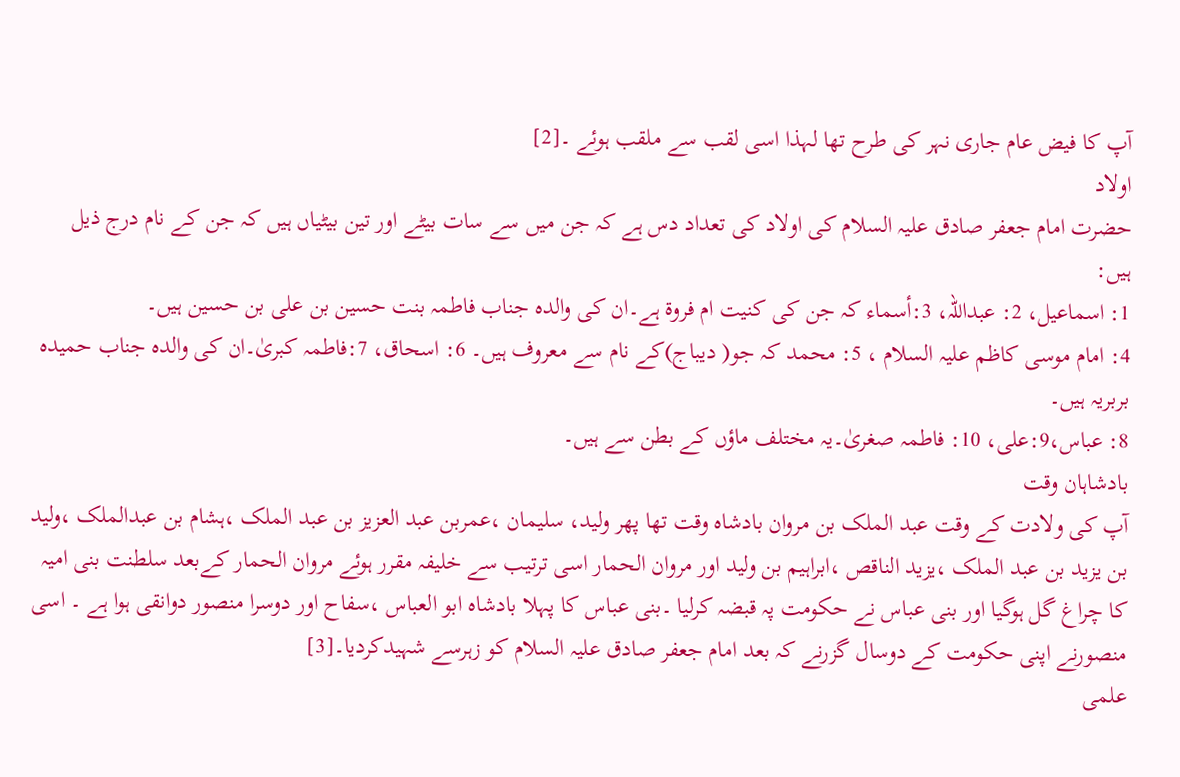آپ کا فیض عام جاری نہر کی طرح تھا لہذا اسی لقب سے ملقب ہوئے ۔[2]
اولاد
حضرت امام جعفر صادق علیہ السلام کی اولاد کی تعداد دس ہے کہ جن میں سے سات بیٹے اور تین بیٹیاں ہیں کہ جن کے نام درج ذیل ہیں:
1: اسماعيل، 2: عبداللہ، 3:أسماء کہ جن کی کنیت ام فروة ہے۔ان کی والدہ جناب فاطمہ بنت حسين بن علی بن حسين ہیں۔
4: امام موسى كاظم علیہ السلام ، 5: محمد کہ جو( ديباج)کے نام سے معروف ہیں۔ 6: اسحاق، 7:فاطمہ كبرىٰ۔ان کی والدہ جناب حميدہ بربريہ ہیں۔
8: عباس،9:علی، 10: فاطمہ صغرىٰ۔یہ مختلف ماؤں کے بطن سے ہیں۔
بادشاہان وقت
آپ کی ولادت کے وقت عبد الملک بن مروان بادشاہ وقت تھا پھر ولید، سلیمان ،عمربن عبد العزیز بن عبد الملک ،ہشام بن عبدالملک ،ولید بن یزید بن عبد الملک ،یزید الناقص ،ابراہیم بن ولید اور مروان الحمار اسی ترتیب سے خلیفہ مقرر ہوئے مروان الحمار کےبعد سلطنت بنی امیہ کا چراغ گل ہوگیا اور بنی عباس نے حکومت پہ قبضہ کرلیا ۔بنی عباس کا پہلا بادشاہ ابو العباس ،سفاح اور دوسرا منصور دوانقی ہوا ہے ۔ اسی منصورنے اپنی حکومت کے دوسال گزرنے کہ بعد امام جعفر صادق علیہ السلام کو زہرسے شہیدکردیا۔[3]
علمی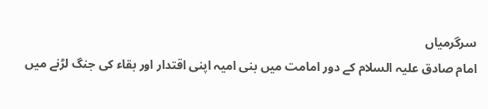سرگرمیاں
امام صادق علیہ السلام کے دور امامت میں بنی امیہ اپنی اقتدار اور بقاء کی جنگ لڑنے میں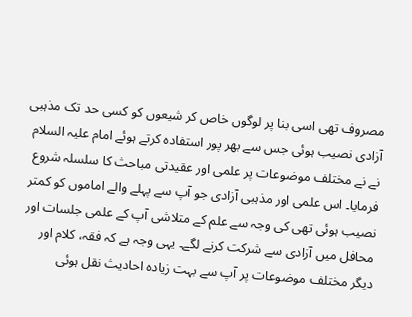مصروف تھی اسی بنا پر لوگوں خاص کر شیعوں کو کسی حد تک مذہبی آزادی نصیب ہوئی جس سے بھر پور استفادہ کرتے ہوئے امام علیہ السلام نے نے مختلف موضوعات پر علمی اور عقیدتی مباحث کا سلسلہ شروع فرمایا۔ اس علمی اور مذہبی آزادی جو آپ سے پہلے والے اماموں کو کمتر نصیب ہوئی تھی کی وجہ سے علم کے متلاشی آپ کے علمی جلسات اور محافل میں آزادی سے شرکت کرنے لگے۔ یہی وجہ ہے کہ فقہ، کلام اور دیگر مختلف موضوعات پر آپ سے بہت زیادہ احادیث نقل ہوئی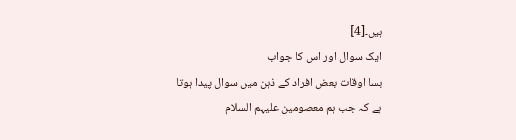ہیں۔[4]
ایک سوال اور اس کا جواب
بسا اوقات بعض افراد کے ذہن میں سوال پیدا ہوتا ہے کہ جب ہم معصومین علیہم السلام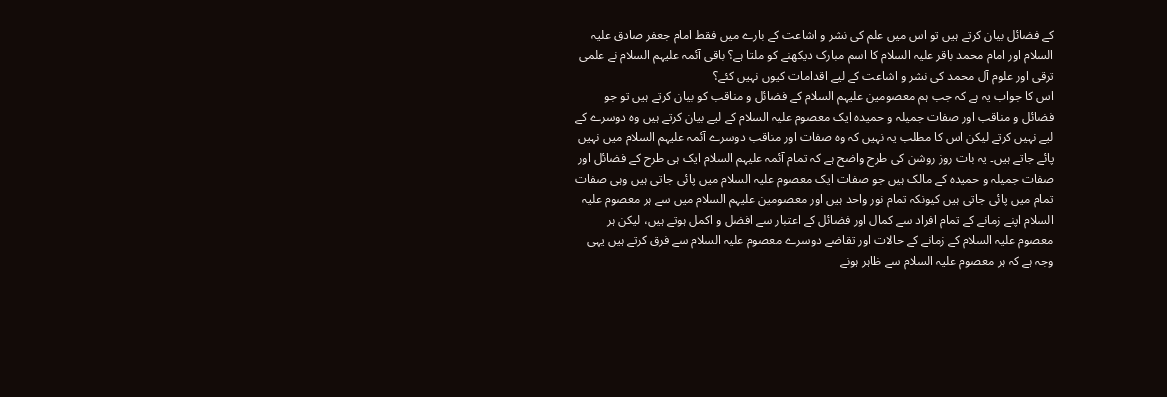کے فضائل بیان کرتے ہیں تو اس میں علم کی نشر و اشاعت کے بارے میں فقط امام جعفر صادق علیہ السلام اور امام محمد باقر علیہ السلام کا اسم مبارک دیکھنے کو ملتا ہے؟ باقی آئمہ علیہم السلام نے علمی ترقی اور علوم آل محمد کی نشر و اشاعت کے لیے اقدامات کیوں نہیں کئے؟
اس کا جواب یہ ہے کہ جب ہم معصومین علیہم السلام کے فضائل و مناقب کو بیان کرتے ہیں تو جو فضائل و مناقب اور صفات جمیلہ و حمیدہ ایک معصوم علیہ السلام کے لیے بیان کرتے ہیں وہ دوسرے کے لیے نہیں کرتے لیکن اس کا مطلب یہ نہیں کہ وہ صفات اور مناقب دوسرے آئمہ علیہم السلام میں نہیں پائے جاتے ہیں۔ یہ بات روز روشن کی طرح واضح ہے کہ تمام آئمہ علیہم السلام ایک ہی طرح کے فضائل اور صفات جمیلہ و حميدہ کے مالک ہیں جو صفات ایک معصوم علیہ السلام میں پائی جاتی ہیں وہی صفات تمام میں پائی جاتی ہیں کیونکہ تمام نور واحد ہیں اور معصومین علیہم السلام میں سے ہر معصوم علیہ السلام اپنے زمانے کے تمام افراد سے کمال اور فضائل کے اعتبار سے افضل و اکمل ہوتے ہیں، لیکن ہر معصوم علیہ السلام کے زمانے کے حالات اور تقاضے دوسرے معصوم علیہ السلام سے فرق کرتے ہیں یہی وجہ ہے کہ ہر معصوم علیہ السلام سے ظاہر ہونے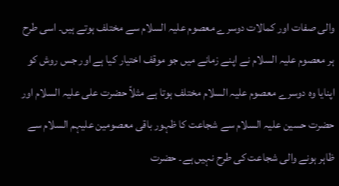والی صفات اور کمالات دوسرے معصوم علیہ السلام سے مختلف ہوتے ہیں۔ اسی طرح ہر معصوم علیہ السلام نے اپنے زمانے میں جو موقف اختیار کیا ہے اور جس روش کو اپنایا وہ دوسرے معصوم علیہ السلام مختلف ہوتا ہے مثلاً حضرت علی علیہ السلام اور حضرت حسین علیہ السلام سے شجاعت کا ظہور باقی معصومین علیہم السلام سے ظاہر ہونے والی شجاعت کی طرح نہیں ہے۔ حضرت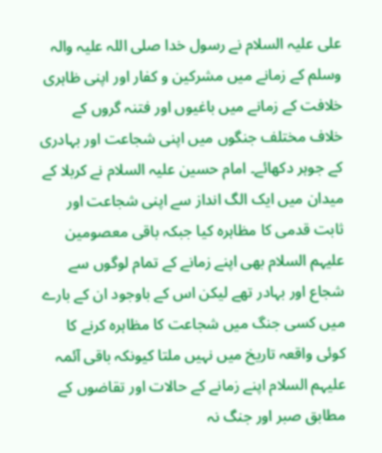علی علیہ السلام نے رسول خدا صلی اللہ علیہ والہ وسلم کے زمانے میں مشرکین و کفار اور اپنی ظاہری خلافت کے زمانے میں باغیوں اور فتنہ گروں کے خلاف مختلف جنگوں میں اپنی شجاعت اور بہادری کے جوہر دکھائے۔ امام حسین علیہ السلام نے کربلا کے میدان میں ایک الگ انداز سے اپنی شجاعت اور ثابت قدمی کا مظاہرہ کیا جبکہ باقی معصومین علیہم السلام بھی اپنے زمانے کے تمام لوگوں سے شجاع اور بہادر تھے لیکن اس کے باوجود ان کے بارے میں کسی جنگ میں شجاعت کا مظاہرہ کرنے کا کوئی واقعہ تاریخ میں نہیں ملتا کیونکہ باقی آئمہ علیہم السلام اپنے زمانے کے حالات اور تقاضوں کے مطابق صبر اور جنگ نہ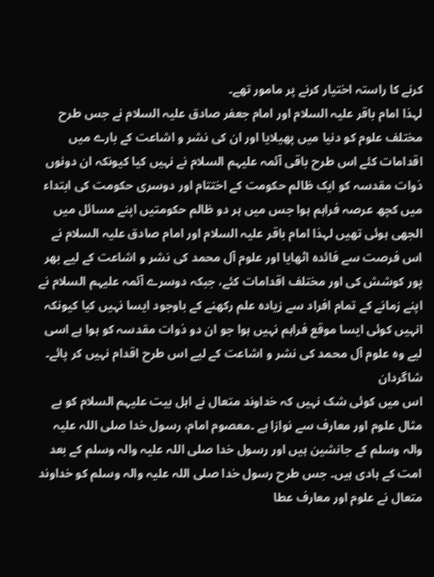کرنے کا راستہ اختیار کرنے پر مامور تھے۔
لہذا امام باقر علیہ السلام اور امام جعفر صادق علیہ السلام نے جس طرح مختلف علوم کو دنیا میں پھیلایا اور ان کی نشر و اشاعت کے بارے میں اقدامات کئے اس طرح باقی آئمہ علیہم السلام نے نہیں کیا کیونکہ ان دونوں ذوات مقدسہ کو ایک ظالم حکومت کے اختتام اور دوسری حکومت کی ابتداء میں کچھ عرصہ فراہم ہوا جس میں ہر دو ظالم حکومتیں اپنے مسائل میں الجھی ہوئی تھیں لہذا امام باقر علیہ السلام اور امام صادق علیہ السلام نے اس فرصت سے فائدہ اٹھایا اور علوم آل محمد کی نشر و اشاعت کے لیے بھر پور کوشش کی اور مختلف اقدامات کئے، جبکہ دوسرے آئمہ علیہم السلام نے اپنے زمانے کے تمام افراد سے زیادہ علم رکھنے کے باوجود ایسا نہیں کیا کیونکہ انہیں کوئی ایسا موقع فراہم نہیں ہوا جو ان دو ذوات مقدسہ کو ہوا ہے اسی لیے وہ علوم آل محمد کی نشر و اشاعت کے لیے اس طرح اقدام نہیں کر پائے۔
شاگردان
اس میں کوئی شک نہیں کہ خداوند متعال نے اہل بیت علیہم السلام کو بے مثال علوم اور معارف سے نوازا ہے ۔معصوم امام، رسول خدا صلی اللہ علیہ والہ وسلم کے جانشین ہیں اور رسول خدا صلی اللہ علیہ والہ وسلم کے بعد امت کے ہادی ہیں۔ جس طرح رسول خدا صلی اللہ علیہ والہ وسلم کو خداوند متعال نے علوم اور معارف عطا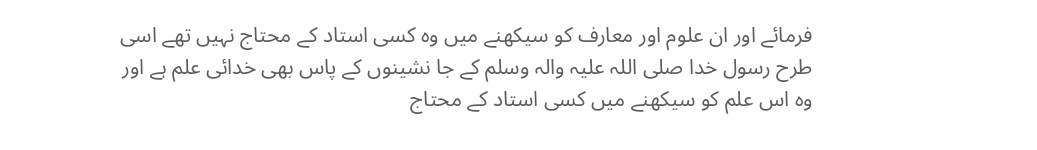فرمائے اور ان علوم اور معارف کو سیکھنے میں وہ کسی استاد کے محتاج نہیں تھے اسی طرح رسول خدا صلی اللہ علیہ والہ وسلم کے جا نشینوں کے پاس بھی خدائی علم ہے اور وہ اس علم کو سیکھنے میں کسی استاد کے محتاج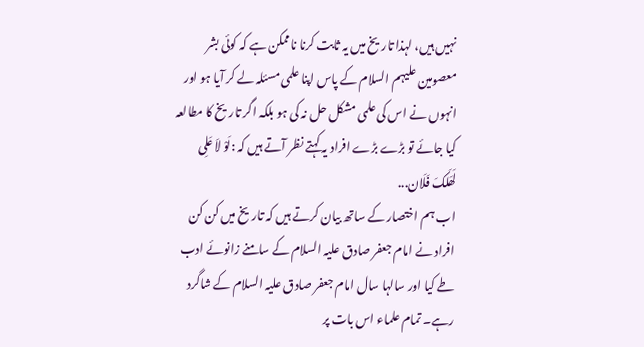نہیں ہیں، لہذا تاریخ میں یہ ثابت کرنا ناممکن ہے کہ کوئی بشر معصومین علیہم السلام کے پاس اپنا علمی مسئلہ لے کر آیا ہو اور انہوں نے اس کی علمی مشکل حل نہ کی ہو بلکہ اگر تاریخ کا مطالعہ کیا جائے تو بڑے بڑے افراد یہ کہتے نظر آتے ہیں کہ :لَوْ لاَ عَلِی لَھَلَکَ فَلَان...
اب ہم اختصار کے ساتھ بیان کرتے ہیں کہ تاریخ میں کن کن افراد نے امام جعفر صادق علیہ السلام کے سامنے زانوئے ادب طے کیا اور سالہا سال امام جعفر صادق علیہ السلام کے شاگرد رہے۔ تمام علماء اس بات پر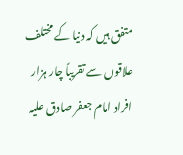متفق ہیں کہ دنیا کے مختلف علاقوں سے تقریباً چار ہزار افراد امام جعفر صادق علیہ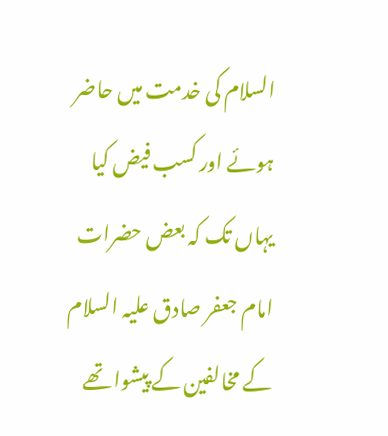السلام کی خدمت میں حاضر ہوئے اور کسب فیض کیا یہاں تک کہ بعض حضرات امام جعفر صادق علیہ السلام کے مخالفین کے پیشوا تھے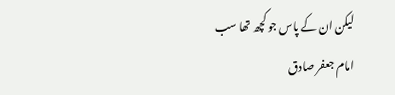لیکن ان کے پاس جو کچھ تھا سب امام جعفر صادق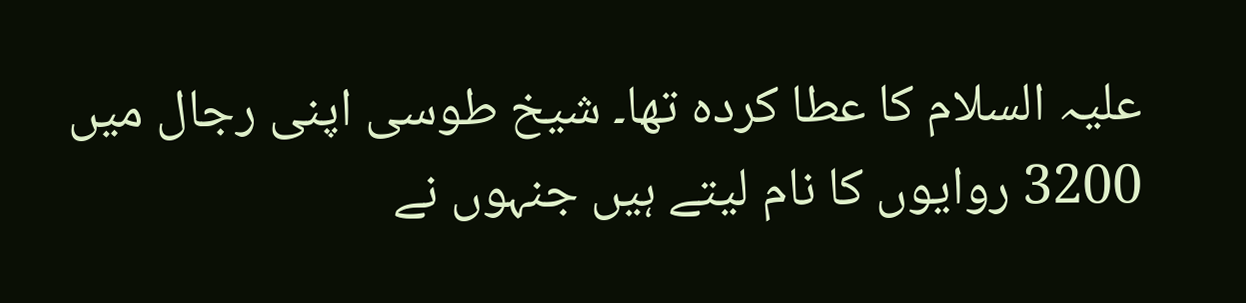علیہ السلام کا عطا کردہ تھا۔ شیخ طوسی اپنی رجال میں 3200 روایوں کا نام لیتے ہیں جنہوں نے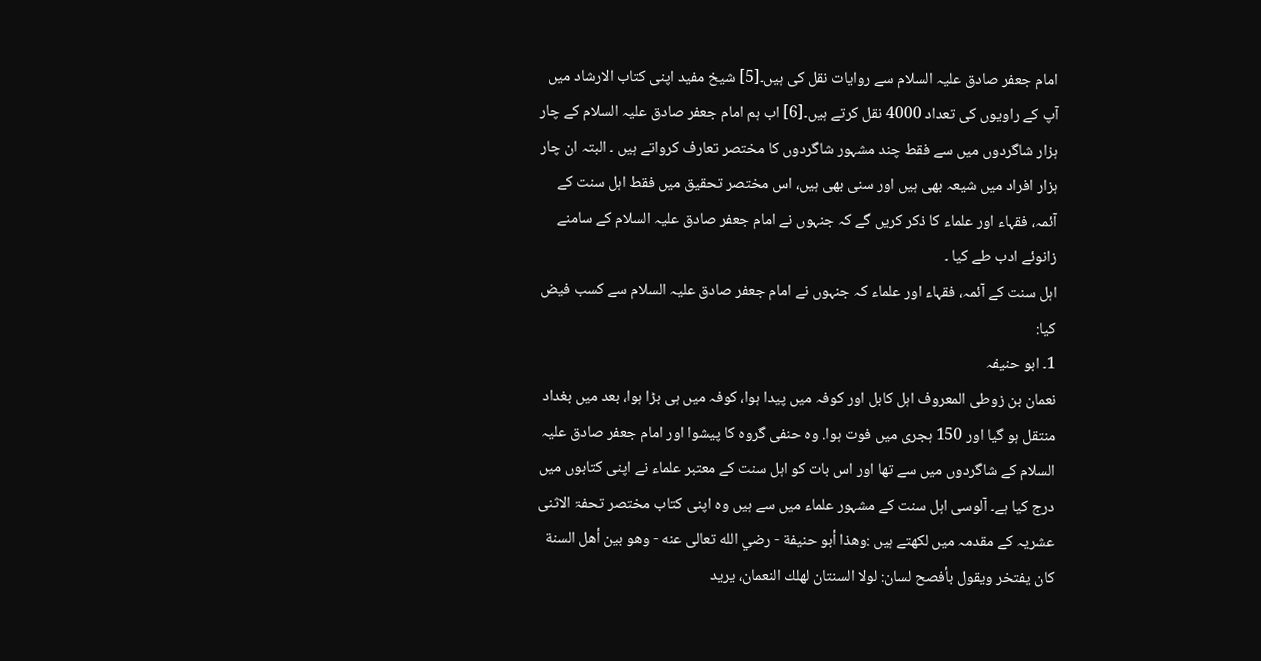امام جعفر صادق علیہ السلام سے روایات نقل کی ہیں۔[5] شيخ مفید اپنی کتاب الارشاد میں آپ کے راویوں کی تعداد 4000 نقل کرتے ہیں۔[6] اب ہم امام جعفر صادق علیہ السلام کے چار ہزار شاگردوں میں سے فقط چند مشہور شاگردوں کا مختصر تعارف کرواتے ہیں ۔ البتہ ان چار ہزار افراد میں شیعہ بھی ہیں اور سنی بھی ہیں، اس مختصر تحقیق میں فقط اہل سنت کے آئمہ، فقہاء اور علماء کا ذکر کریں گے کہ جنہوں نے امام جعفر صادق علیہ السلام کے سامنے زانوئے ادب طے کیا ۔
اہل سنت کے آئمہ، فقہاء اور علماء کہ جنہوں نے امام جعفر صادق علیہ السلام سے کسب فيض کیا:
1۔ ابو حنیفہ
نعمان بن زوطی المعروف اہل کابل اور کوفہ میں پیدا ہوا، کوفہ میں ہی بڑا ہوا، بعد میں بغداد منتقل ہو گیا اور 150 ہجری میں فوت ہوا. وہ حنفی گروہ کا پیشوا اور امام جعفر صادق علیہ السلام کے شاگردوں میں سے تھا اور اس بات کو اہل سنت کے معتبر علماء نے اپنی کتابوں میں درج کیا ہے۔ آلوسی اہل سنت کے مشہور علماء میں سے ہیں وہ اپنی کتاب مختصر تحفۃ الاثنی عشریہ کے مقدمہ میں لکھتے ہیں :وهذا أبو حنيفة - رضي الله تعالى عنه - وهو بين أهل السنة كان يفتخر ويقول بأفصح لسان: لولا السنتان لهلك النعمان، يريد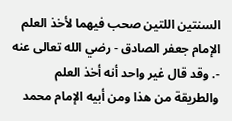السنتين اللتين صحب فيهما لأخذ العلم الإمام جعفر الصادق - رضي الله تعالى عنه -. وقد قال غير واحد أنه أخذ العلم والطريقة من هذا ومن أبيه الإمام محمد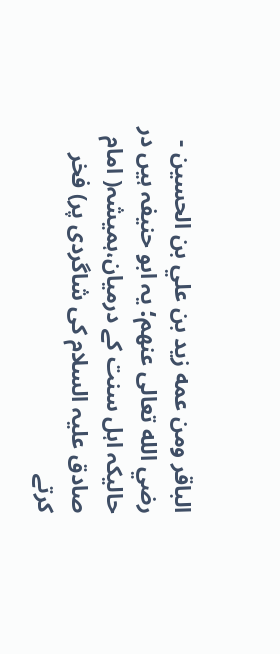الباقر ومن عمه زيد بن علي بن الحسين - رضي الله تعالى عنهم؛ یہ ابو حنیفہ ہیں در حالیکہ اہل سنت کے درمیان،ہمیشہ( امام صادق علیہ السلام کی شاگردی پر) فخر کرتے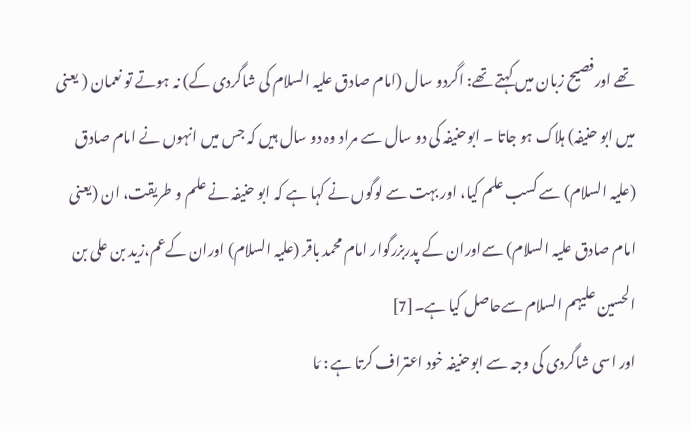تھے اورفصیح زبان میں کہتے تھے: اگردو سال (امام صادق علیہ السلام کی شاگردی کے) نہ ہوتے تو نعمان ( یعنی میں ابو حنیفہ) ہلاک ہو جاتا ۔ ابوحنیفہ کی دو سال سے مراد وہ دو سال ہیں کہ جس میں انہوں نے امام صادق (علیہ السلام) سے کسب علم کیا، اور بہت سے لوگوں نے کہا ہے کہ ابو حنیفہ نے علم و طریقت، ان (یعنی امام صادق علیہ السلام) سےاوران کے پدربزرگوار امام محمد باقر (علیہ السلام) اوران کےعم،زید بن علی بن الحسین علیہم السلام سےحاصل کیا ہے۔[7]
اور اسی شاگردی کی وجہ سے ابوحنیفہ خود اعتراف کرتا ہے : مَا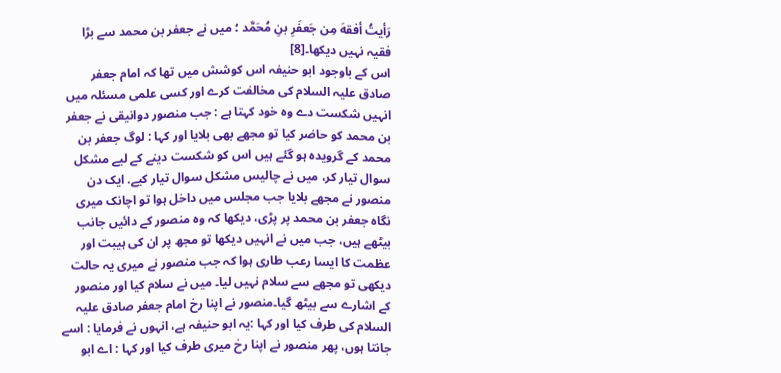رَأيتُ أفقهَ مِن جَعفَرِ بنِ مُحَمَّد ؛ میں نے جعفر بن محمد سے بڑا فقیہ نہیں دیکھا۔[8]
اس کے باوجود ابو حنیفہ اس کوشش میں تھا کہ امام جعفر صادق علیہ السلام کی مخالفت کرے اور کسی علمی مسئلہ میں انہیں شکست دے وہ خود کہتا ہے : جب منصور دوانیقی نے جعفر بن محمد کو حاضر کیا تو مجھے بھی بلایا اور کہا : لوگ جعفر بن محمد کے گرویدہ ہو گئے ہیں اس کو شکست دینے کے لیے مشکل سوال تیار کر، میں نے چالیس مشکل سوال تیار کیے. ایک دن منصور نے مجھے بلایا جب مجلس میں داخل ہوا تو اچانک میری نگاہ جعفر بن محمد پر پڑی، دیکھا کہ وہ منصور کے دائیں جانب بیٹھے ہیں، جب میں نے انہیں دیکھا تو مجھ پر ان کی ہیبت اور عظمت کا ایسا رعب طاری ہوا کہ جب منصور نے میری یہ حالت دیکھی تو مجھے سے سلام نہیں لیا۔ میں نے سلام کیا اور منصور کے اشارے سے بیٹھ گیا۔منصور نے اپنا رخ امام جعفر صادق علیہ السلام کی طرف کیا اور کہا :یہ ابو حنیفہ ہے، انہوں نے فرمایا : اسے جانتا ہوں، پھر منصور نے اپنا رخ میری طرف کیا اور کہا : اے ابو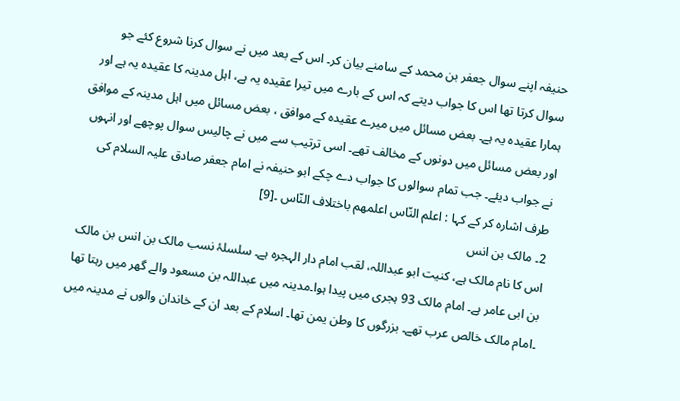حنیفہ اپنے سوال جعفر بن محمد کے سامنے بیان کر۔ اس کے بعد میں نے سوال کرنا شروع کئے جو سوال کرتا تھا اس کا جواب دیتے کہ اس کے بارے میں تیرا عقیدہ یہ ہے، اہل مدینہ کا عقیدہ یہ ہے اور ہمارا عقیدہ یہ ہے۔ بعض مسائل میں میرے عقیدہ کے موافق ، بعض مسائل میں اہل مدینہ کے موافق اور بعض مسائل میں دونوں کے مخالف تھے۔ اسی ترتیب سے میں نے چالیس سوال پوچھے اور انہوں نے جواب دیئے۔ جب تمام سوالوں کا جواب دے چکے ابو حنیفہ نے امام جعفر صادق علیہ السلام کی طرف اشارہ کر کے کہا : اعلم النّاس اعلمهم باختلاف النّاس ۔[9]
2۔ مالک بن انس
اس کا نام مالک ہے، کنیت ابو عبداللہ، لقب امام دار الہجرہ ہے۔ سلسلۂ نسب مالک بن انس بن مالک بن ابی عامر ہے۔ امام مالک 93 ہجری میں پیدا ہوا۔مدینہ میں عبداللہ بن مسعود والے گھر میں رہتا تھا ۔امام مالک خالص عرب تھے۔ بزرگوں کا وطن یمن تھا۔ اسلام کے بعد ان کے خاندان والوں نے مدینہ میں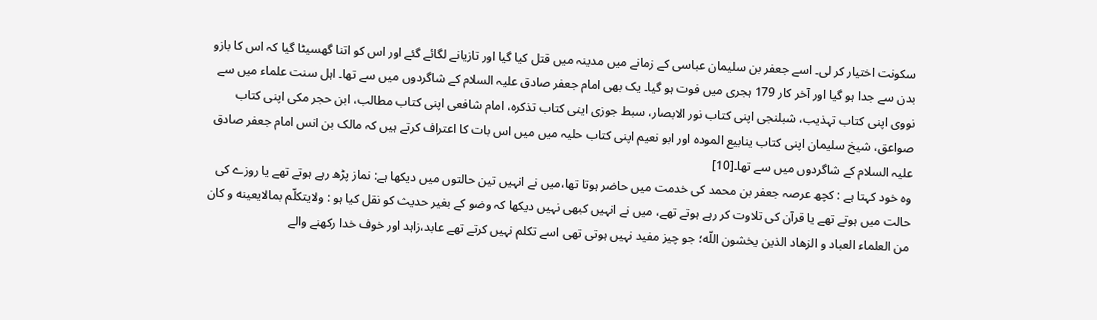سکونت اختیار کر لی۔ اسے جعفر بن سلیمان عباسی کے زمانے میں مدینہ میں قتل کیا گیا اور تازیانے لگائے گئے اور اس کو اتنا گھسیٹا گیا کہ اس کا بازو بدن سے جدا ہو گیا اور آخر کار 179 ہجری میں فوت ہو گیا۔ یک بھی امام جعفر صادق علیہ السلام کے شاگردوں میں سے تھا۔ اہل سنت علماء میں سے نووی اپنی کتاب تہذیب، شبلنجی اپنی کتاب نور الابصار، سبط جوزی اینی کتاب تذکرہ، امام شافعی اپنی کتاب مطالب، ابن حجر مکی اپنی کتاب صواعق، شیخ سلیمان اپنی کتاب ینابیع الموده اور ابو نعیم اپنی کتاب حلیہ میں میں اس بات کا اعتراف کرتے ہیں کہ مالک بن انس امام جعفر صادق علیہ السلام کے شاگردوں میں سے تھا۔[10]
وہ خود کہتا ہے : کچھ عرصہ جعفر بن محمد کی خدمت میں حاضر ہوتا تھا،میں نے انہیں تین حالتوں میں دیکھا ہے: نماز پڑھ رہے ہوتے تھے یا روزے کی حالت میں ہوتے تھے یا قرآن کی تلاوت کر رہے ہوتے تھے، میں نے انہیں کبھی نہیں دیکھا کہ وضو کے بغیر حدیث کو نقل کیا ہو : ولایتکلّم بمالایعینه و کان من العلماء العباد و الزهاد الذین یخشون اللّه؛ جو چیز مفید نہیں ہوتی تھی اسے تکلم نہیں کرتے تھے عابد،زاہد اور خوف خدا رکھنے والے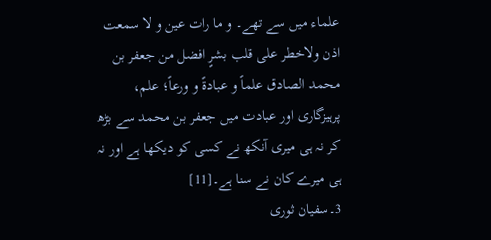علماء میں سے تھے۔ و ما رات عین و لا سمعت اذن ولاخطر علی قلب بشرٍ افضل من جعفر بن محمد الصادق علماً و عبادةً و ورعاً؛ علم، پرہیزگاری اور عبادت میں جعفر بن محمد سے بڑھ کر نہ ہی میری آنکھ نے کسی کو دیکھا ہے اور نہ ہی میرے کان نے سنا ہے۔[11]
3۔سفیان ثوری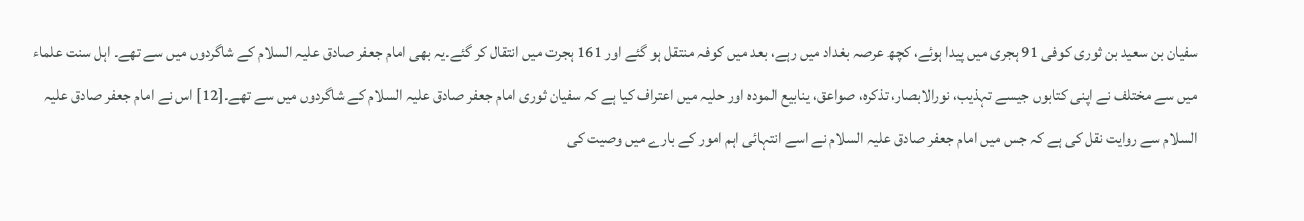سفیان بن سعید بن ثوری کوفی 91 ہجری میں پیدا ہوئے، کچھ عرصہ بغداد میں رہے، بعد میں کوفہ منتقل ہو گئے اور 161 ہجرت میں انتقال کر گئے۔یہ بھی امام جعفر صادق علیہ السلام کے شاگردوں میں سے تھے۔ اہل سنت علماء میں سے مختلف نے اپنی کتابوں جیسے تہذیب، نورالابصار، تذکرہ، صواعق، ینابیع الموده اور حلیہ میں اعتراف کیا ہے کہ سفیان ثوری امام جعفر صادق علیہ السلام کے شاگردوں میں سے تھے۔[12] اس نے امام جعفر صادق علیہ السلام سے روایت نقل کی ہے کہ جس میں امام جعفر صادق علیہ السلام نے اسے انتہائی اہم امور کے بارے میں وصیت کی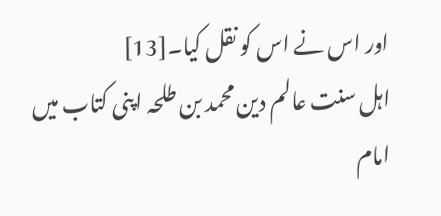اور اس نے اس کو نقل کیا۔[13]
اہل سنت عالم دین محمد بن طلحہ اپنی کتاب میں امام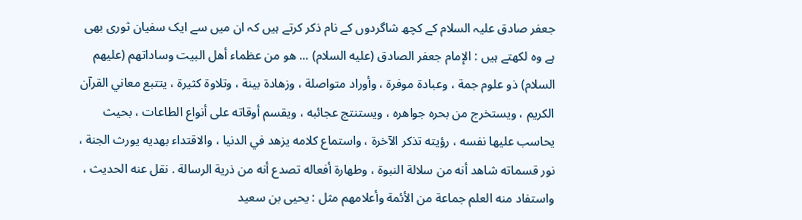جعفر صادق علیہ السلام کے کچھ شاگردوں کے نام ذکر کرتے ہیں کہ ان میں سے ایک سفیان ثوری بھی ہے وہ لکھتے ہیں : الإمام جعفر الصادق (عليه السلام) ... هو من عظماء أهل البيت وساداتهم (عليهم السلام) ذو علوم جمة ، وعبادة موفرة ، وأوراد متواصلة ، وزهادة بينة ، وتلاوة كثيرة ، يتتبع معاني القرآن الكريم ، ويستخرج من بحره جواهره ، ويستنتج عجائبه ، ويقسم أوقاته على أنواع الطاعات ، بحيث يحاسب عليها نفسه ، رؤيته تذكر الآخرة ، واستماع كلامه يزهد في الدنيا ، والاقتداء بهديه يورث الجنة ، نور قسماته شاهد أنه من سلالة النبوة ، وطهارة أفعاله تصدع أنه من ذرية الرسالة . نقل عنه الحديث ، واستفاد منه العلم جماعة من الأئمة وأعلامهم مثل : يحيى بن سعيد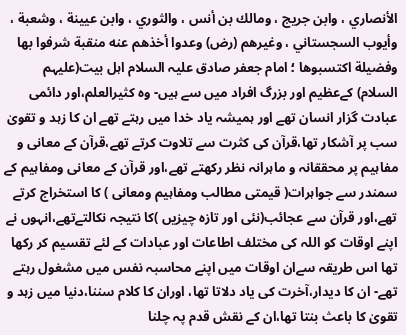الأنصاري ، وابن جريج ، ومالك بن أنس ، والثوري ، وابن عيينة ، وشعبة ، وأيوب السجستاني ، وغيرهم (رض) وعدوا أخذهم عنه منقبة شرفوا بها وفضيلة اكتسبوها ؛ امام جعفر صادق علیہ السلام اہل بیت(علیہم السلام) کےعظیم اور بزرگ افراد میں سے ہیں- وہ کثیرالعلم،اور دائمی عبادت گزار انسان تھے اور ہمیشہ یاد خدا میں رہتے تھے ان کا زہد و تقویٰ سب پر آشکار تھا،قرآن کی کثرت سے تلاوت کرتے تھے،قرآن کے معانی و مفاہیم پر محققانہ و ماہرانہ نظر رکھتے تھے،اور قرآن کے معانی ومفاہیم کے سمندر سے جواہرات( قیمتی مطالب ومفاہیم ومعانی ) کا استخراج کرتے تھے،اور قرآن سے عجائب(نئی اور تازہ چیزیں )کا نتیجہ نکالتےتھے،انہوں نے اپنے اوقات کو اللہ کی مختلف اطاعات اور عبادات کے لئے تقسیم کر رکھا تھا اس طریقہ سےان اوقات میں اپنے محاسبہ نفس میں مشغول رہتے تھے- ان کا دیدار،آخرت کی یاد دلاتا تھا، اوران کا کلام سننا،دنیا میں زہد و تقویٰ کا باعث بنتا تھا،ان کے نقش قدم پہ چلنا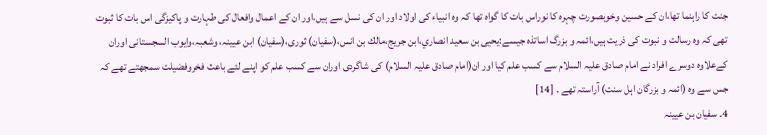جنت کا راہنما تھا،ان کے حسین وخوبصورت چہرہ کا نوراس بات کا گواہ تھا کہ وہ انبیاء کی اولاد اور ان کی نسل سے ہیں،اور ان کے اعمال وافعال کی طہارت و پاکیزگی اس بات کا ثبوت تھی کہ وہ رسالت و نبوت کی ذریت ہیں،ائمہ و بزرگ اساتذہ جیسے:يحيى بن سعيد انصاري،ابن جريج،مالك بن انس،(سفيان) ثوری،(سفيان) ابن عيينہ، وشعبہ،وايوب السجستانی اوران کےعلاوہ دوسرے افراد نے امام صادق علیہ السلام سے کسب علم کیا اور ان(امام صادق علیہ السلام) کی شاگردی اوران سے کسب علم کو اپنے لئے باعث فخروفضیلت سمجھتے تھے کہ جس سے وہ (ائمہ و بزرگان اہل سنت) آراستہ تھے ۔ [14]
4۔ سفيان بن عیینہ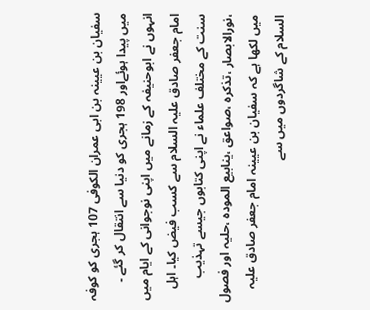سفیان بن عیینہ بن ابی عمران الکوفی 107 ہجری کو کوفہ میں پیدا ہوئےاور 198 ہجری کو دنیا سے انتقال کر گئے ۔ انہوں نے ابوحنیفہ کے زمانے میں اپنی نوجوانی کے ایام میں امام جعفر صادق علیہ السلام سے کسب فيض کیا۔ اہل سنت کے مختلف علماء نے اپنی کتابوں جیسے تہذیب ،نورالابصار ،تذکرہ ،صواعق ،ینابیع الموده ،حلیہ اور فصول میں لکھا ہے کہ سفیان بن عیینہ امام جعفر صادق علیہ السلام کے شاگردوں میں سے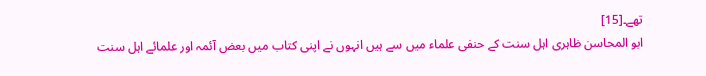تھے۔[15]
ابو المحاسن ظاہری اہل سنت کے حنفی علماء میں سے ہیں انہوں نے اپنی کتاب میں بعض آئمہ اور علمائے اہل سنت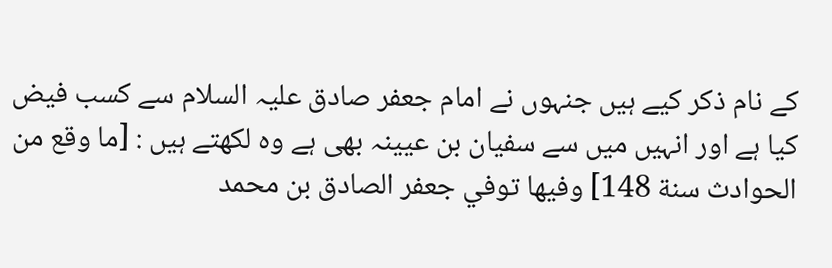کے نام ذکر کیے ہیں جنہوں نے امام جعفر صادق علیہ السلام سے کسب فيض کیا ہے اور انہیں میں سے سفيان بن عیینہ بھی ہے وہ لکھتے ہیں : [ما وقع من الحوادث سنة 148] وفيها توفي جعفر الصادق بن محمد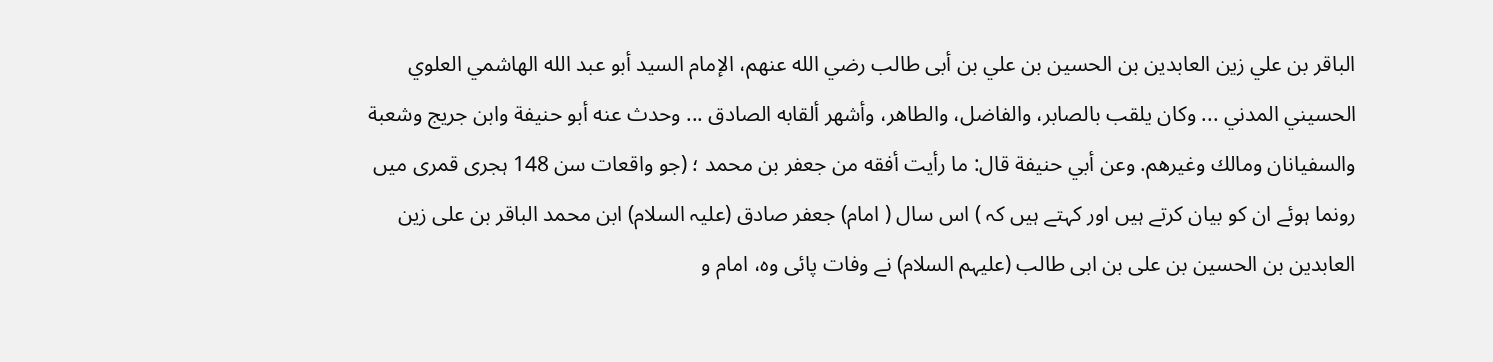الباقر بن علي زين العابدين بن الحسين بن علي بن أبى طالب رضي الله عنهم، الإمام السيد أبو عبد الله الهاشمي العلوي الحسيني المدني ... وكان يلقب بالصابر، والفاضل، والطاهر، وأشهر ألقابه الصادق ... وحدث عنه أبو حنيفة وابن جريج وشعبة والسفيانان ومالك وغيرهم. وعن أبي حنيفة قال: ما رأيت أفقه من جعفر بن محمد ؛ (جو واقعات سن 148 ہجری قمری میں رونما ہوئے ان کو بیان کرتے ہیں اور کہتے ہیں کہ ) اس سال ( امام) جعفر صادق (علیہ السلام) ابن محمد الباقر بن علی زین العابدین بن الحسین بن علی بن ابی طالب (علیہم السلام) نے وفات پائی وہ، امام و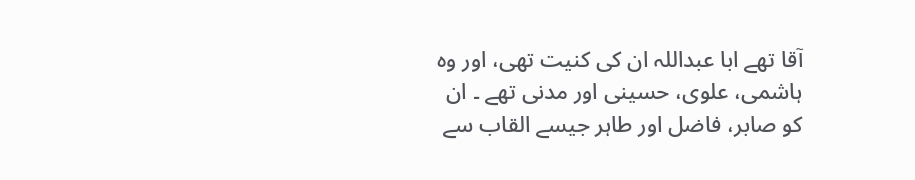آقا تھے ابا عبداللہ ان کی کنیت تھی، اور وہ ہاشمی، علوی، حسینی اور مدنی تھے ۔ ان کو صابر، فاضل اور طاہر جیسے القاب سے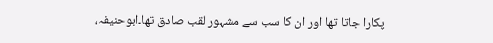پکارا جاتا تھا اور ان کا سب سے مشہور لقب صادق تھا۔ابوحنيفہ،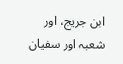ابن جريج، اور شعبہ اور سفيان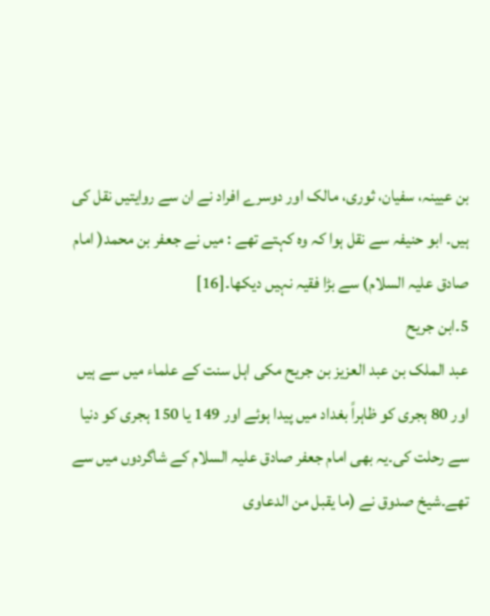بن عيينہ، سفيان، ثوری، مالک اور دوسرے افراد نے ان سے روایتیں نقل کی ہیں۔ ابو حنیفہ سے نقل ہوا کہ وہ کہتے تھے : میں نے جعفر بن محمد( امام صادق علیہ السلام) سے بڑا فقیہ نہیں دیکھا۔[16]
5۔ابن جریح
عبد الملک بن عبد العزیز بن جریح مکی اہل سنت کے علماء میں سے ہیں اور 80 ہجری کو ظاہراً بغداد میں پیدا ہوئے اور 149 یا 150 ہجری کو دنیا سے رحلت کی۔یہ بھی امام جعفر صادق علیہ السلام کے شاگردوں میں سے تھے۔شیخ صدوق نے (ما یقبل من الدعاوی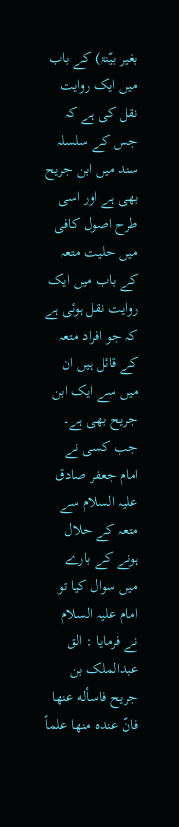بغیر بیّنۃ) کے باب میں ایک روایت نقل کی ہے کہ جس کے سلسلہ سند میں ابن جریح بھی ہے اور اسی طرح اصول کافی میں حلیت متعہ کے باب میں ایک روایت نقل ہوئی ہے کہ جو افراد متعہ کے قائل ہیں ان میں سے ایک ابن جریح بھی ہے۔ جب کسی نے امام جعفر صادق علیہ السلام سے متعہ کے حلال ہونے کے بارے میں سوال کیا تو امام علیہ السلام نے فرمایا : الق عبدالملک بن جریح فاسأله عنها فانّ عنده منها علماً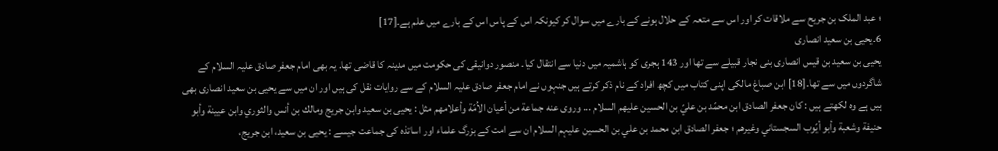؛ عبد الملک بن جریح سے ملاقات کر اور اس سے متعہ کے حلال ہونے کے بارے میں سوال کر کیونکہ اس کے پاس اس کے بارے میں علم ہے۔[17]
6۔یحیی بن سعید انصاری
یحیی بن سعید بن قیس انصاری بنی نجار قبیلے سے تھا اور 143 ہجری کو ہاشمیہ میں دنيا سے انتقال کیا۔ منصور دوانیقی کی حکومت میں مدینہ کا قاضی تھا. یہ بھی امام جعفر صادق علیہ السلام کے شاگردوں میں سے تھا۔[18] ابن صباغ مالکی اپنی کتاب میں کچھ افراد کے نام ذکر کرتے ہیں جنہوں نے امام جعفر صادق علیہ السلام کے سے روایات نقل کی ہیں اور ان میں سے یحیی بن سعید انصاری بھی ہیں ہے وہ لکھتے ہیں : كان جعفر الصادق ابن محمّد بن عليّ بن الحسين عليهم السلام ... وروى عنه جماعة من أعيان الاُمّة وأعلامهم مثل : يحيى بن سعيد وابن جريج ومالك بن أنس والثوري وابن عيينة وأبو حنيفة وشعبة وأبو أيّوب السجستاني وغيرهم ؛ جعفر الصادق ابن محمد بن علي بن الحسين عليہم السلام ان سے امت کے بزرگ علماء اور اساتذہ کی جماعت جیسے : يحیی بن سعيد، ابن جريج،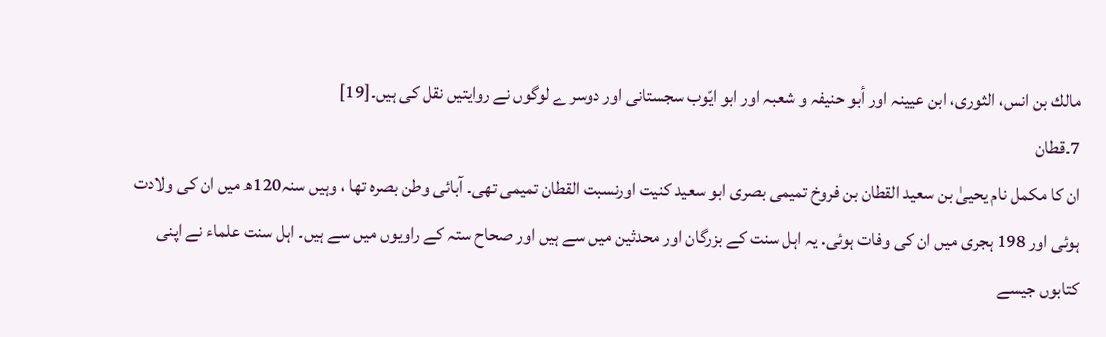مالك بن انس، الثوری، ابن عيينہ اور أبو حنيفہ و شعبہ اور ابو ايّوب سجستانی اور دوسر ے لوگوں نے روایتیں نقل کی ہیں۔[19]
7۔قطان
ان کا مکمل نام یحییٰ بن سعید القطان بن فروخ تمیمی بصری ابو سعید کنیت اورنسبت القطان تمیمی تھی۔ آبائی وطن بصرہ تھا ، وہیں سنہ120ھ میں ان کی ولادت ہوئی اور 198 ہجری میں ان کی وفات ہوئی. یہ اہل سنت کے بزرگان اور محدثین میں سے ہیں اور صحاح ستہ کے راویوں میں سے ہیں۔ اہل سنت علماء نے اپنی کتابوں جیسے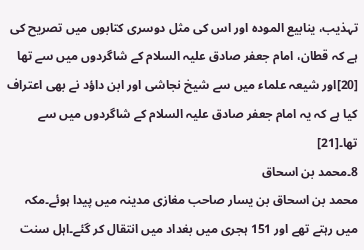تہذیب، ینابیع الموده اور اس کی مثل دوسری کتابوں میں تصریح کی ہے کہ قطان، امام جعفر صادق علیہ السلام کے شاگردوں میں سے تھا [20]اور شیعہ علماء میں سے شیخ نجاشی اور ابن داؤد نے بھی اعتراف کیا ہے کہ یہ امام جعفر صادق علیہ السلام کے شاگردوں میں سے تھا۔[21]
8۔محمد بن اسحاق
محمد بن اسحاق بن یسار صاحب مغازی مدینہ میں پیدا ہوئے۔مکہ میں رہتے تھے اور 151 ہجری میں بغداد میں انتقال کر گئے۔اہل سنت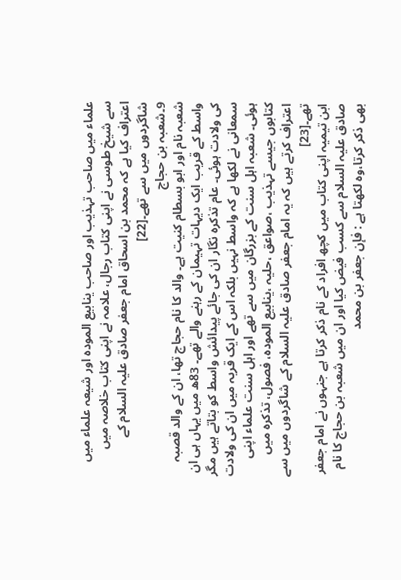علماء میں صاحب تہذیب اور صاحب ینابیع الموده اور شیعہ علماء میں سے شیخ طوسی نے اپنی کتاب رجال، علامہ نے اپنی کتاب خلاصہ میں اعتراف کیا ہے کہ محمد بن اسحاق امام جعفر صادق علیہ السلام کے شاگردوں میں سے تھے۔[22]
9۔شعبہ بن حجاج
شعبہ نام اور ابو بسطام کنیت ہے۔ والد کا نام حجاج تھا، ان کے والد قصبہ واسط کے قریب ایک دیہات تہیمان کے رہنے والے تھے۔ 83ھ میں یہاں ہی ان کی ولادت ہوئی۔ عام تذکرہ نگار ان کی جائے پیدائش واسط کو بتاتے ہیں مگر سمعانی نے لکھا ہے کہ واسط نہیں بلکہ اس کے ایک قریہ میں ان کی ولادت ہوئی۔ شعبہ اہل سنت کے بزرگان میں سے تھے اور اہل سنت علماء اپنی کتابوں جیسے تہذیب ،صواعق ،حلیہ ،ینابیع الموده، فصول، تذکرہ میں اعتراف کرتے ہیں کہ یہ امام جعفر صادق علیہ السلام کے شاگردوں میں سے تھے۔[23]
ابن تیمیہ اپنی کتاب میں کچھ افراد کے نام ذکر کرتا ہے جنہوں نے امام جعفر صادق علیہ السلام سے کسب فيض کیا اور ان میں شعبہ بن حجاج کا نام بھی ذکر کرتا،وہ لکھتا ہے : فإن جعفر بن محمد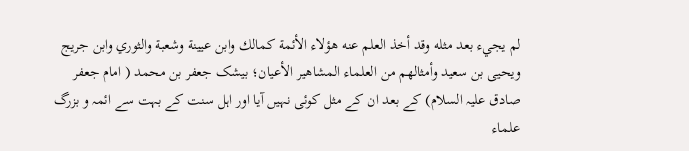لم يجيء بعد مثله وقد أخذ العلم عنه هؤلاء الأئمة كمالك وابن عيينة وشعبة والثوري وابن جريج ويحيى بن سعيد وأمثالهم من العلماء المشاهير الأعيان؛ بیشک جعفر بن محمد ( امام جعفر صادق علیہ السلام) کے بعد ان کے مثل کوئی نہیں آیا اور اہل سنت کے بہت سے ائمہ و بزرگ علماء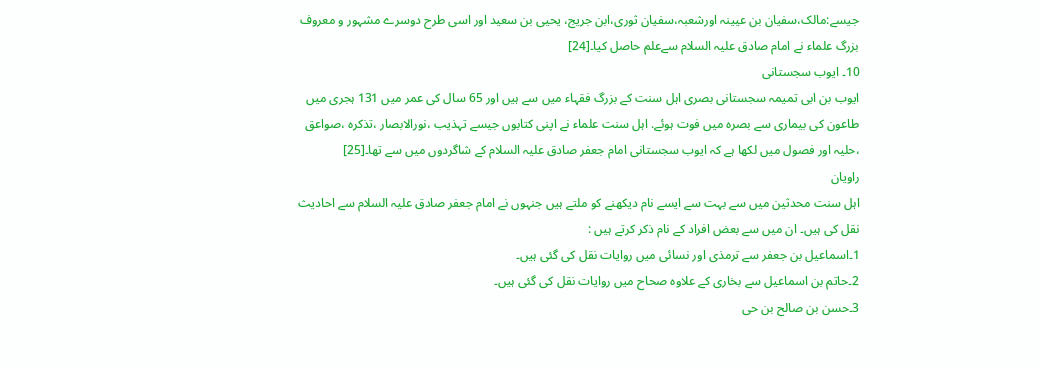جیسے:مالک،سفیان بن عیینہ اورشعبہ،سفیان ثوری،ابن جریج، یحیی بن سعید اور اسی طرح دوسرے مشہور و معروف بزرگ علماء نے امام صادق علیہ السلام سےعلم حاصل کیا۔[24]
10۔ ایوب سجستانی
ایوب بن ابی تمیمہ سجستانی بصری اہل سنت کے بزرگ فقہاء میں سے ہیں اور 65 سال کی عمر میں 131 ہجری میں طاعون کی بیماری سے بصرہ میں فوت ہوئے. اہل سنت علماء نے اپنی کتابوں جیسے تہذیب ،نورالابصار ،تذکرہ ،صواعق ،حلیہ اور فصول میں لکھا ہے کہ ایوب سجستانی امام جعفر صادق علیہ السلام کے شاگردوں میں سے تھا۔[25]
راويان
اہل سنت محدثین میں سے بہت سے ایسے نام دیکھنے کو ملتے ہیں جنہوں نے امام جعفر صادق علیہ السلام سے احادیث نقل کی ہیں۔ ان میں سے بعض افراد کے نام ذکر کرتے ہیں :
1۔اسماعیل بن جعفر سے ترمذی اور نسائی میں روایات نقل کی گئی ہیں۔
2۔حاتم بن اسماعیل سے بخاری کے علاوہ صحاح میں روایات نقل کی گئی ہیں۔
3۔حسن بن صالح بن حی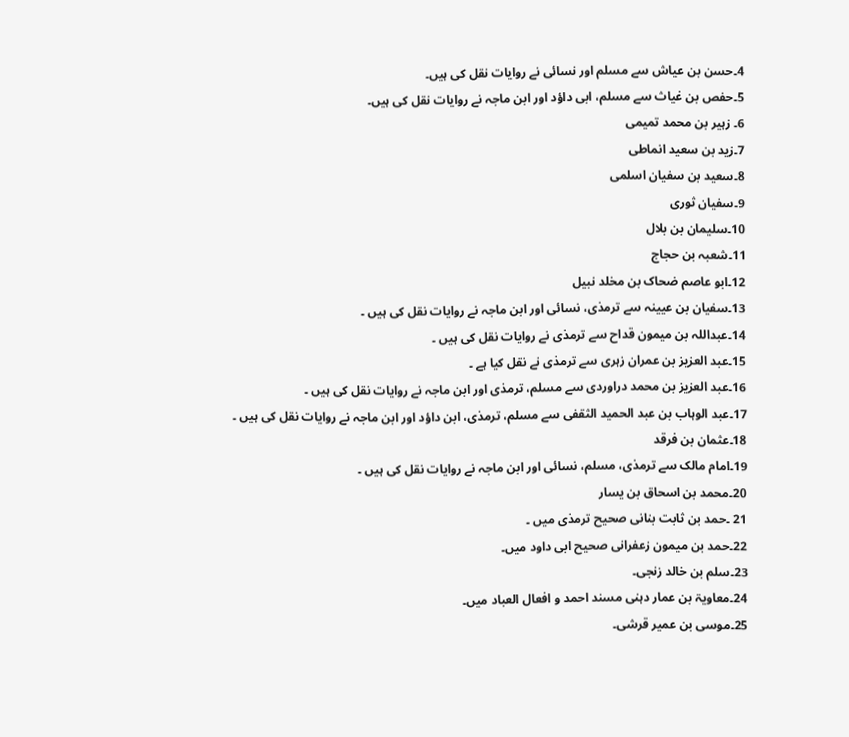4۔حسن بن عیاش سے مسلم اور نسائی نے روایات نقل کی ہیں۔
5۔حفص بن غیاث سے مسلم، ابی داؤد اور ابن ماجہ نے روایات نقل کی ہیں۔
6۔ زہیر بن محمد تمیمی
7۔زید بن سعید انماطی
8۔سعید بن سفيان اسلمی
9۔سفيان ثوری
10۔سلیمان بن بلال
11۔شعبہ بن حجاج
12۔ابو عاصم ضحاک بن مخلد نبیل
13۔سفیان بن عیینہ سے ترمذی، نسائی اور ابن ماجہ نے روایات نقل کی ہیں ۔
14۔عبداللہ بن میمون قداح سے ترمذی نے روایات نقل کی ہیں ۔
15۔عبد العزیز بن عمران زہری سے ترمذی نے نقل کیا ہے ۔
16۔عبد العزیز بن محمد دراوردی سے مسلم، ترمذی اور ابن ماجہ نے روایات نقل کی ہیں ۔
17۔عبد الوہاب بن عبد الحمید الثقفی سے مسلم، ترمذی، ابن داؤد اور ابن ماجہ نے روایات نقل کی ہیں ۔
18۔عثمان بن فرقد
19۔امام مالک سے ترمذی، مسلم، نسائی اور ابن ماجہ نے روایات نقل کی ہیں ۔
20۔محمد بن اسحاق بن یسار
21 ۔حمد بن ثابت بنانی صحیح ترمذی میں ۔
22۔حمد بن میمون زعفرانی صحیح ابی داود میں۔
23۔سلم بن خالد زنجی۔
24۔معاویۃ بن عمار دہنی مسند احمد و افعال العباد میں۔
25۔موسی بن عمیر قرشی۔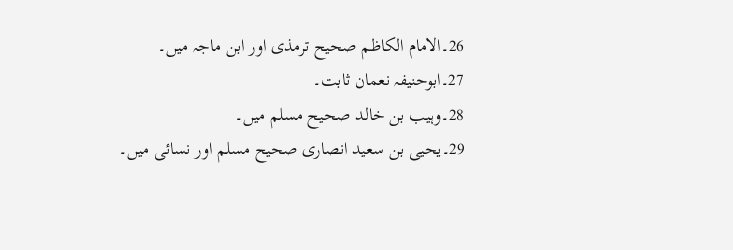26۔الامام الکاظم صحیح ترمذی اور ابن ماجہ میں۔
27۔ابوحنیفہ نعمان ثابت۔
28۔وہیب بن خالد صحیح مسلم میں۔
29۔یحیی بن سعید انصاری صحیح مسلم اور نسائی میں۔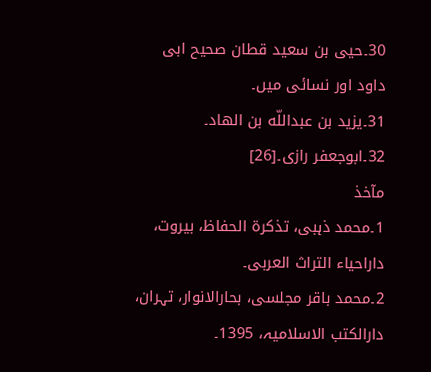30۔حیی بن سعید قطان صحیح ابی داود اور نسائی میں۔
31۔یزید بن عبداللّه بن الهاد۔
32۔ابوجعفر رازی۔[26]
مآخذ
1۔محمد ذہبی، تذکرة الحفاظ، بیروت، داراحیاء التراث العربی۔
2۔محمد باقر مجلسی، بحارالانوار، تہران، دارالکتب الاسلامیہ، 1395۔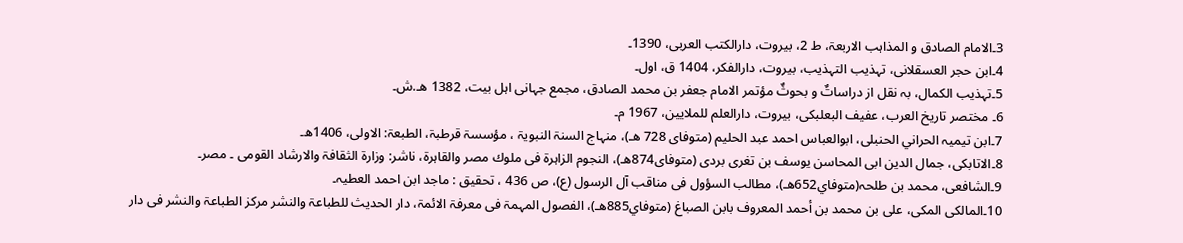3۔الامام الصادق و المذاہب الاربعۃ، ط 2، بیروت، دارالکتب العربی، 1390۔
4۔ابن حجر العسقلانی، تہذیب التہذیب، بیروت، دارالفکر، 1404 ق، اول۔
5۔تہذیب الکمال، بہ نقل از دراساتٌ و بحوثٌ مؤتمر الامام جعفر بن محمد الصادق، مجمع جہانی اہل بیت، 1382 هـ.ش۔
6۔ مختصر تاریخ العرب، عفیف البعلبکی، بیروت، دارالعلم للملایین، 1967 م۔
7۔ابن تيميہ الحراني الحنبلی، ابوالعباس احمد عبد الحليم (متوفاى 728 هـ)، منہاج السنۃ النبويۃ ، مؤسسۃ قرطبۃ، الطبعۃ: الاولى، 1406ه۔
8۔الاتابكی، جمال الدين ابی المحاسن يوسف بن تغری بردى (متوفاى874هـ)، النجوم الزاہرة فی ملوك مصر والقاہرة، ناشر: وزارة الثقافۃ والارشاد القومی ۔ مصر۔
9۔الشافعی، محمد بن طلحہ(متوفاي652هـ)، مطالب السؤول فی مناقب آل الرسول (ع)، ص 436 ، تحقيق : ماجد ابن احمد العطيہ۔
10۔المالكی المکی، علی بن محمد بن أحمد المعروف بابن الصباغ (متوفاي885هـ)، الفصول المہمۃ فی معرفۃ الائمۃ، دار الحديث للطباعۃ والنشر مركز الطباعۃ والنشر فی دار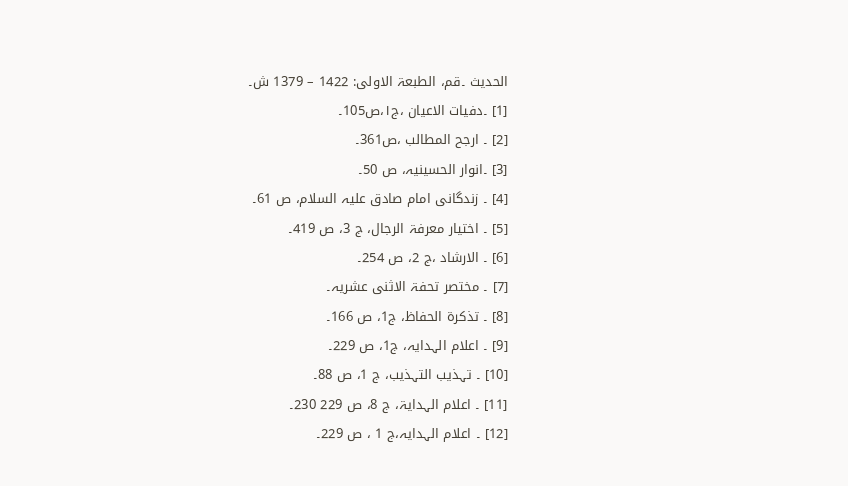الحديث ۔قم، الطبعۃ الاولى: 1422 – 1379 ش۔
[1] ۔دفیات الاعیان ،ج۱،ص105۔
[2] ۔ ارجح المطالب ،ص361۔
[3] ۔انوار الحسینیہ، ص 50۔
[4] ۔ زندگانی امام صادق علیہ السلام، ص 61۔
[5] ۔ اختیار معرفۃ الرجال، ج 3، ص 419۔
[6] ۔ الارشاد ،ج 2، ص 254۔
[7] ۔ مختصر تحفۃ الاثنی عشریہ۔
[8] ۔ تذکرة الحفاظ، ج1، ص 166۔
[9] ۔ اعلام الہدایہ، ج1، ص 229۔
[10] ۔ تہذیب التہذیب، ج 1، ص 88۔
[11] ۔ اعلام الہدایۃ، ج 8، ص 229 230۔
[12] ۔ اعلام الہدایہ،ج 1 ، ص 229۔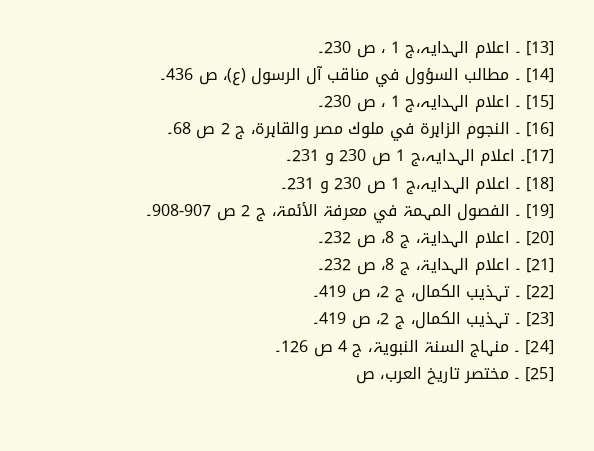[13] ۔ اعلام الہدایہ،ج 1 ، ص 230۔
[14] ۔ مطالب السؤول في مناقب آل الرسول (ع)، ص 436۔
[15] ۔ اعلام الہدایہ،ج 1 ، ص 230۔
[16] ۔ النجوم الزاہرة في ملوك مصر والقاہرة، ج 2 ص 68۔
[17]۔ اعلام الہدایہ،ج 1 ص 230 و 231۔
[18] ۔ اعلام الہدایہ،ج 1 ص 230 و 231۔
[19] ۔ الفصول المہمۃ في معرفۃ الأئمۃ، ج 2 ص 907-908۔
[20] ۔ اعلام الہدایۃ، ج 8، ص 232۔
[21] ۔ اعلام الہدایۃ، ج 8، ص 232۔
[22] ۔ تہذیب الکمال، ج 2، ص 419۔
[23] ۔ تہذیب الکمال، ج 2، ص 419۔
[24] ۔ منہاج السنۃ النبويۃ، ج 4 ص 126۔
[25] ۔ مختصر تاریخ العرب، ص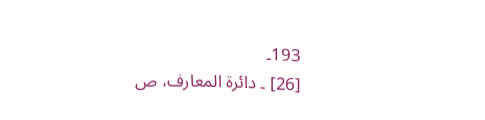193۔
[26] ۔ دائرة المعارف، ص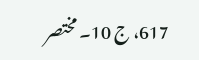617، ج 10۔ مختصر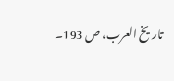تاریخ العرب، ص 193۔